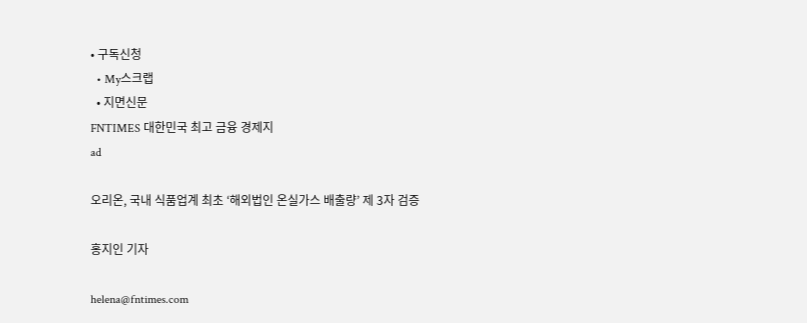• 구독신청
  • My스크랩
  • 지면신문
FNTIMES 대한민국 최고 금융 경제지
ad

오리온, 국내 식품업계 최초 ‘해외법인 온실가스 배출량’ 제 3자 검증

홍지인 기자

helena@fntimes.com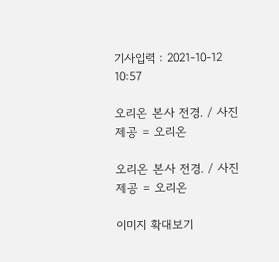기사입력 : 2021-10-12 10:57

오리온 본사 전경. / 사진제공 = 오리온

오리온 본사 전경. / 사진제공 = 오리온

이미지 확대보기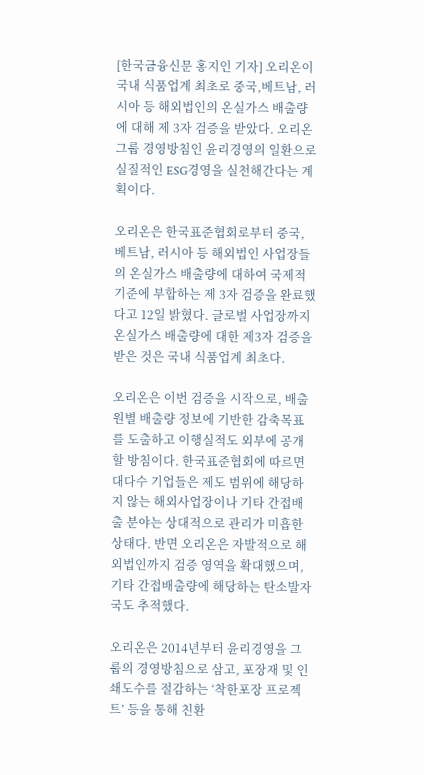[한국금융신문 홍지인 기자] 오리온이 국내 식품업계 최초로 중국,베트남, 러시아 등 해외법인의 온실가스 배출량에 대해 제 3자 검증을 받았다. 오리온그룹 경영방침인 윤리경영의 일환으로 실질적인 ESG경영을 실천해간다는 계획이다.

오리온은 한국표준협회로부터 중국, 베트남, 러시아 등 해외법인 사업장들의 온실가스 배출량에 대하여 국제적 기준에 부합하는 제 3자 검증을 완료했다고 12일 밝혔다. 글로벌 사업장까지 온실가스 배출량에 대한 제3자 검증을 받은 것은 국내 식품업계 최초다.

오리온은 이번 검증을 시작으로, 배출원별 배출량 정보에 기반한 감축목표를 도출하고 이행실적도 외부에 공개할 방침이다. 한국표준협회에 따르면 대다수 기업들은 제도 범위에 해당하지 않는 해외사업장이나 기타 간접배출 분야는 상대적으로 관리가 미흡한 상태다. 반면 오리온은 자발적으로 해외법인까지 검증 영역을 확대했으며, 기타 간접배출량에 해당하는 탄소발자국도 추적했다.

오리온은 2014년부터 윤리경영을 그룹의 경영방침으로 삼고, 포장재 및 인쇄도수를 절감하는 ‘착한포장 프로젝트’ 등을 통해 친환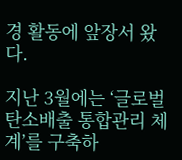경 활동에 앞장서 왔다.

지난 3월에는 ‘글로벌 탄소배출 통합관리 체계’를 구축하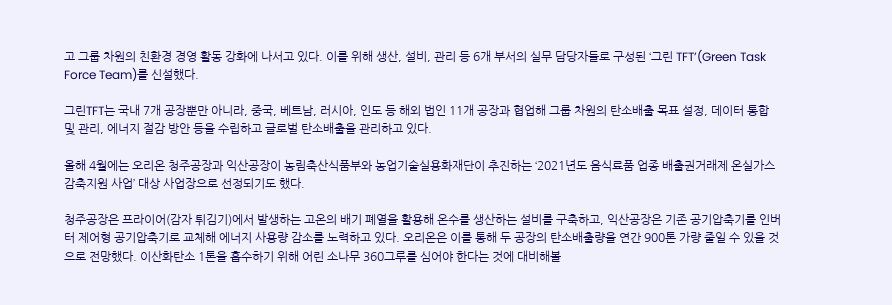고 그룹 차원의 친환경 경영 활동 강화에 나서고 있다. 이를 위해 생산, 설비, 관리 등 6개 부서의 실무 담당자들로 구성된 ‘그린 TFT’(Green Task Force Team)를 신설했다.

그린TFT는 국내 7개 공장뿐만 아니라, 중국, 베트남, 러시아, 인도 등 해외 법인 11개 공장과 협업해 그룹 차원의 탄소배출 목표 설정, 데이터 통합 및 관리, 에너지 절감 방안 등을 수립하고 글로벌 탄소배출을 관리하고 있다.

올해 4월에는 오리온 청주공장과 익산공장이 농림축산식품부와 농업기술실용화재단이 추진하는 ‘2021년도 음식료품 업종 배출권거래제 온실가스 감축지원 사업’ 대상 사업장으로 선정되기도 했다.

청주공장은 프라이어(감자 튀김기)에서 발생하는 고온의 배기 폐열을 활용해 온수를 생산하는 설비를 구축하고, 익산공장은 기존 공기압축기를 인버터 제어형 공기압축기로 교체해 에너지 사용량 감소를 노력하고 있다. 오리온은 이를 통해 두 공장의 탄소배출량을 연간 900톤 가량 줄일 수 있을 것으로 전망했다. 이산화탄소 1톤을 흡수하기 위해 어린 소나무 360그루를 심어야 한다는 것에 대비해볼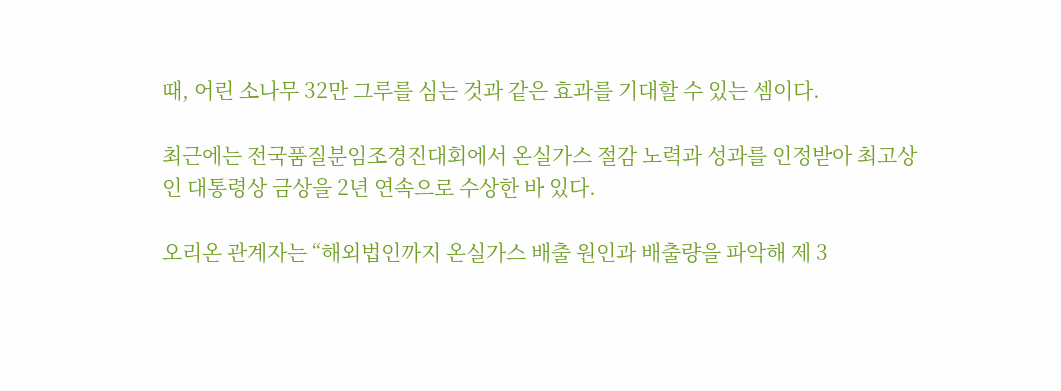때, 어린 소나무 32만 그루를 심는 것과 같은 효과를 기대할 수 있는 셈이다.

최근에는 전국품질분임조경진대회에서 온실가스 절감 노력과 성과를 인정받아 최고상인 대통령상 금상을 2년 연속으로 수상한 바 있다.

오리온 관계자는 “해외법인까지 온실가스 배출 원인과 배출량을 파악해 제 3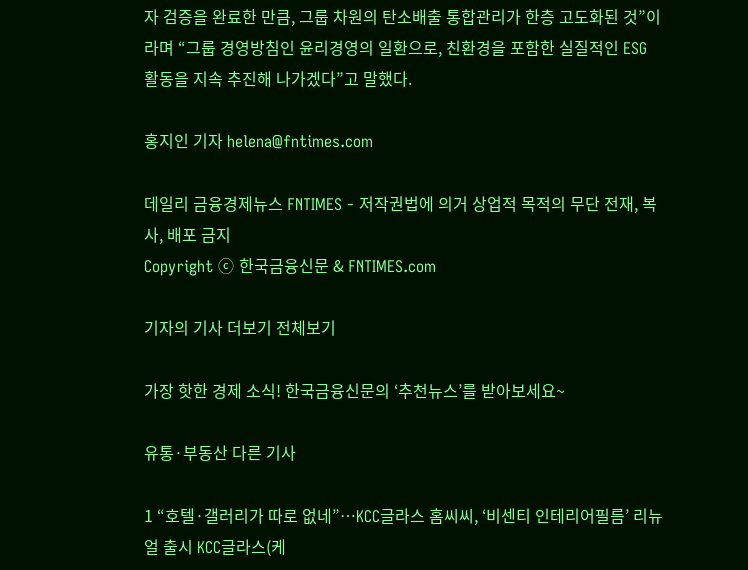자 검증을 완료한 만큼, 그룹 차원의 탄소배출 통합관리가 한층 고도화된 것”이라며 “그룹 경영방침인 윤리경영의 일환으로, 친환경을 포함한 실질적인 ESG 활동을 지속 추진해 나가겠다”고 말했다.

홍지인 기자 helena@fntimes.com

데일리 금융경제뉴스 FNTIMES - 저작권법에 의거 상업적 목적의 무단 전재, 복사, 배포 금지
Copyright ⓒ 한국금융신문 & FNTIMES.com

기자의 기사 더보기 전체보기

가장 핫한 경제 소식! 한국금융신문의 ‘추천뉴스’를 받아보세요~

유통·부동산 다른 기사

1 “호텔·갤러리가 따로 없네”…KCC글라스 홈씨씨, ‘비센티 인테리어필름’ 리뉴얼 출시 KCC글라스(케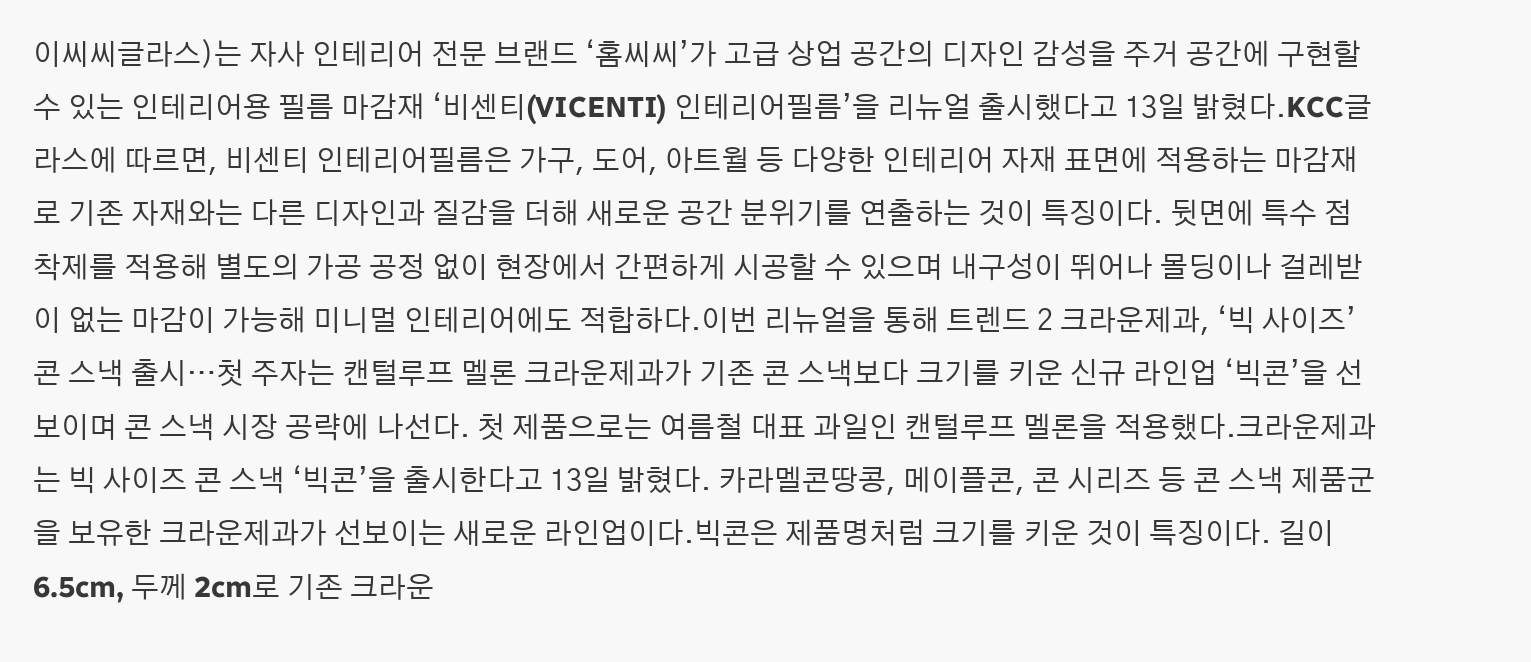이씨씨글라스)는 자사 인테리어 전문 브랜드 ‘홈씨씨’가 고급 상업 공간의 디자인 감성을 주거 공간에 구현할 수 있는 인테리어용 필름 마감재 ‘비센티(VICENTI) 인테리어필름’을 리뉴얼 출시했다고 13일 밝혔다.KCC글라스에 따르면, 비센티 인테리어필름은 가구, 도어, 아트월 등 다양한 인테리어 자재 표면에 적용하는 마감재로 기존 자재와는 다른 디자인과 질감을 더해 새로운 공간 분위기를 연출하는 것이 특징이다. 뒷면에 특수 점착제를 적용해 별도의 가공 공정 없이 현장에서 간편하게 시공할 수 있으며 내구성이 뛰어나 몰딩이나 걸레받이 없는 마감이 가능해 미니멀 인테리어에도 적합하다.이번 리뉴얼을 통해 트렌드 2 크라운제과, ‘빅 사이즈’ 콘 스낵 출시…첫 주자는 캔털루프 멜론 크라운제과가 기존 콘 스낵보다 크기를 키운 신규 라인업 ‘빅콘’을 선보이며 콘 스낵 시장 공략에 나선다. 첫 제품으로는 여름철 대표 과일인 캔털루프 멜론을 적용했다.크라운제과는 빅 사이즈 콘 스낵 ‘빅콘’을 출시한다고 13일 밝혔다. 카라멜콘땅콩, 메이플콘, 콘 시리즈 등 콘 스낵 제품군을 보유한 크라운제과가 선보이는 새로운 라인업이다.빅콘은 제품명처럼 크기를 키운 것이 특징이다. 길이 6.5cm, 두께 2cm로 기존 크라운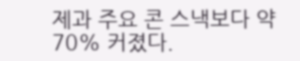제과 주요 콘 스낵보다 약 70% 커졌다.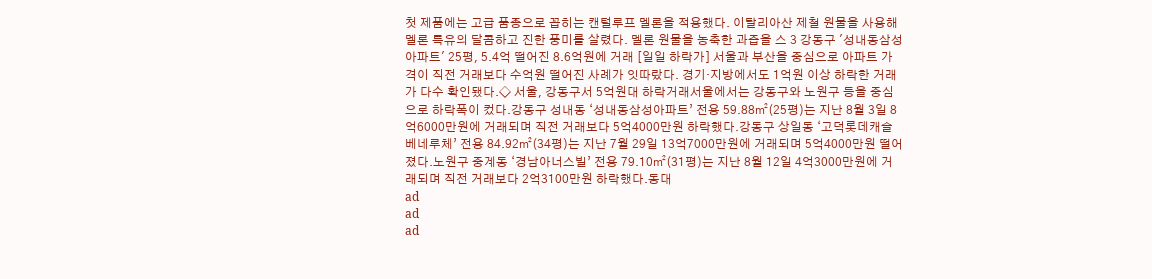첫 제품에는 고급 품종으로 꼽히는 캔털루프 멜론을 적용했다. 이탈리아산 제철 원물을 사용해 멜론 특유의 달콤하고 진한 풍미를 살렸다. 멜론 원물을 농축한 과즙을 스 3 강동구 '성내동삼성아파트' 25평, 5.4억 떨어진 8.6억원에 거래 [일일 하락가] 서울과 부산을 중심으로 아파트 가격이 직전 거래보다 수억원 떨어진 사례가 잇따랐다. 경기·지방에서도 1억원 이상 하락한 거래가 다수 확인됐다.◇ 서울, 강동구서 5억원대 하락거래서울에서는 강동구와 노원구 등을 중심으로 하락폭이 컸다.강동구 성내동 ‘성내동삼성아파트’ 전용 59.88㎡(25평)는 지난 8월 3일 8억6000만원에 거래되며 직전 거래보다 5억4000만원 하락했다.강동구 상일동 ‘고덕롯데캐슬베네루체’ 전용 84.92㎡(34평)는 지난 7월 29일 13억7000만원에 거래되며 5억4000만원 떨어졌다.노원구 중계동 ‘경남아너스빌’ 전용 79.10㎡(31평)는 지난 8월 12일 4억3000만원에 거래되며 직전 거래보다 2억3100만원 하락했다.동대
ad
ad
ad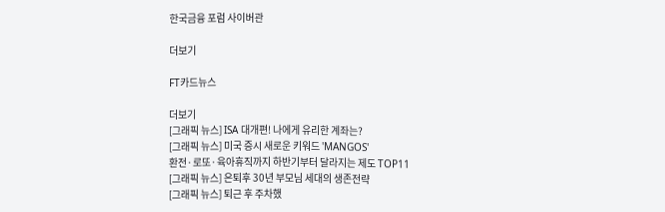한국금융 포럼 사이버관

더보기

FT카드뉴스

더보기
[그래픽 뉴스] ISA 대개편! 나에게 유리한 계좌는?
[그래픽 뉴스] 미국 증시 새로운 키워드 'MANGOS'
환전·로또·육아휴직까지 하반기부터 달라지는 제도 TOP11
[그래픽 뉴스] 은퇴후 30년 부모님 세대의 생존전략
[그래픽 뉴스] 퇴근 후 주차했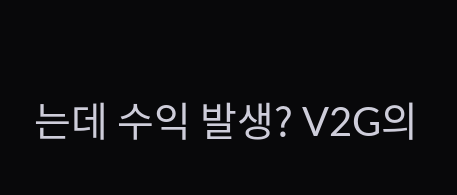는데 수익 발생? V2G의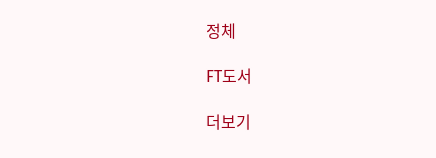정체

FT도서

더보기